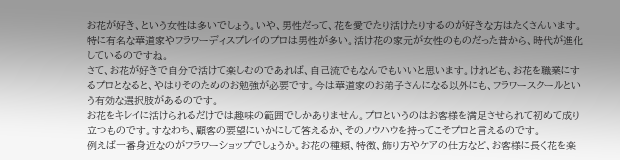お花が好き、という女性は多いでしょう。いや、男性だって、花を愛でたり活けたりするのが好きな方はたくさんいます。特に有名な華道家やフラワーディスプレイのプロは男性が多い。活け花の家元が女性のものだった昔から、時代が進化しているのですね。
さて、お花が好きで自分で活けて楽しむのであれば、自己流でもなんでもいいと思います。けれども、お花を職業にするプロとなると、やはりそのためのお勉強が必要です。今は華道家のお弟子さんになる以外にも、フラワースクールという有効な選択肢があるのです。
お花をキレイに活けられるだけでは趣味の範囲でしかありません。プロというのはお客様を満足させられて初めて成り立つものです。すなわち、顧客の要望にいかにして答えるか、そのノウハウを持ってこそプロと言えるのです。
例えば一番身近なのがフラワーショップでしょうか。お花の種類、特徴、飾り方やケアの仕方など、お客様に長く花を楽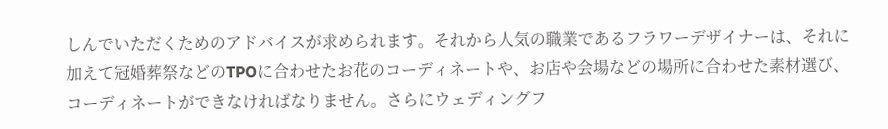しんでいただくためのアドバイスが求められます。それから人気の職業であるフラワーデザイナーは、それに加えて冠婚葬祭などのTPOに合わせたお花のコーディネートや、お店や会場などの場所に合わせた素材選び、コーディネートができなければなりません。さらにウェディングフ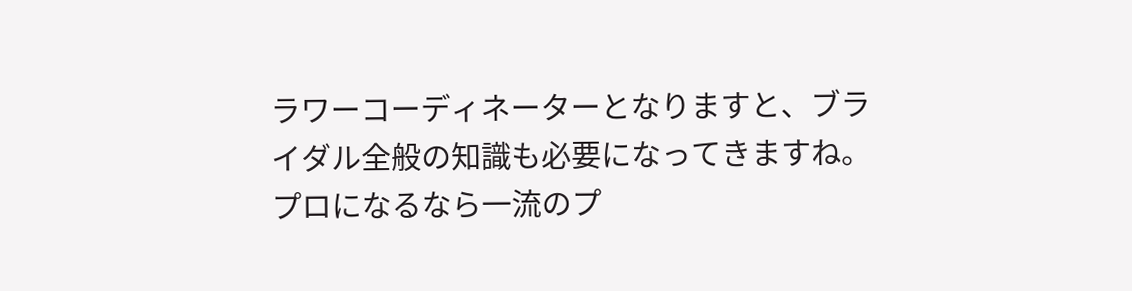ラワーコーディネーターとなりますと、ブライダル全般の知識も必要になってきますね。
プロになるなら一流のプ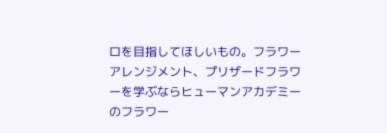ロを目指してほしいもの。フラワーアレンジメント、プリザードフラワーを学ぶならヒューマンアカデミーのフラワー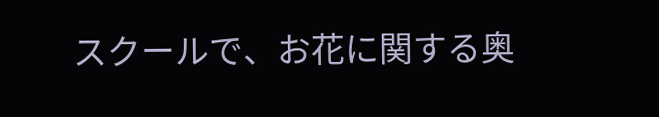スクールで、お花に関する奥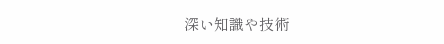深い知識や技術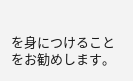を身につけることをお勧めします。